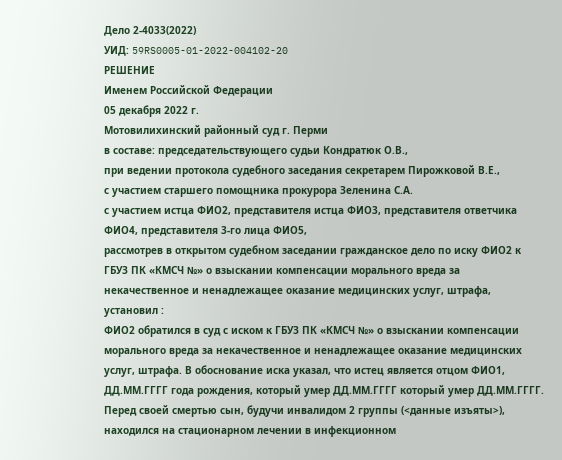Дело 2-4033(2022)
УИД: 59RS0005-01-2022-004102-20
РЕШЕНИЕ
Именем Российской Федерации
05 декабря 2022 г.
Мотовилихинский районный суд г. Перми
в составе: председательствующего судьи Кондратюк О.В.,
при ведении протокола судебного заседания секретарем Пирожковой В.Е.,
с участием старшего помощника прокурора Зеленина С.А.
с участием истца ФИО2, представителя истца ФИО3, представителя ответчика ФИО4, представителя 3-го лица ФИО5,
рассмотрев в открытом судебном заседании гражданское дело по иску ФИО2 к ГБУЗ ПК «КМСЧ №» о взыскании компенсации морального вреда за некачественное и ненадлежащее оказание медицинских услуг, штрафа,
установил :
ФИО2 обратился в суд с иском к ГБУЗ ПК «КМСЧ №» о взыскании компенсации морального вреда за некачественное и ненадлежащее оказание медицинских услуг, штрафа. В обоснование иска указал, что истец является отцом ФИО1, ДД.ММ.ГГГГ года рождения, который умер ДД.ММ.ГГГГ который умер ДД.ММ.ГГГГ. Перед своей смертью сын, будучи инвалидом 2 группы (<данные изъяты>), находился на стационарном лечении в инфекционном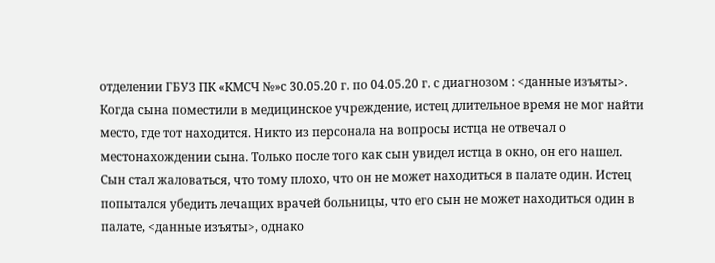отделении ГБУЗ ПК «КМСЧ №»с 30.05.20 г. по 04.05.20 г. с диагнозом : <данные изъяты>. Когда сына поместили в медицинское учреждение, истец длительное время не мог найти место, где тот находится. Никто из персонала на вопросы истца не отвечал о местонахождении сына. Только после того как сын увидел истца в окно, он его нашел. Сын стал жаловаться, что тому плохо, что он не может находиться в палате один. Истец попытался убедить лечащих врачей больницы, что его сын не может находиться один в палате, <данные изъяты>, однако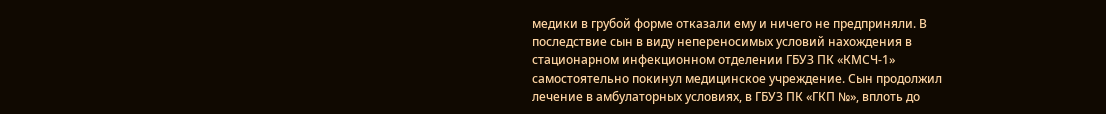медики в грубой форме отказали ему и ничего не предприняли. В последствие сын в виду непереносимых условий нахождения в стационарном инфекционном отделении ГБУЗ ПК «КМСЧ-1» самостоятельно покинул медицинское учреждение. Сын продолжил лечение в амбулаторных условиях, в ГБУЗ ПК «ГКП №», вплоть до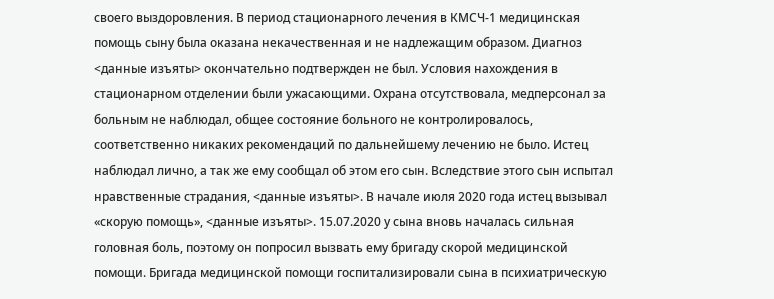своего выздоровления. В период стационарного лечения в КМСЧ-1 медицинская помощь сыну была оказана некачественная и не надлежащим образом. Диагноз <данные изъяты> окончательно подтвержден не был. Условия нахождения в стационарном отделении были ужасающими. Охрана отсутствовала, медперсонал за больным не наблюдал, общее состояние больного не контролировалось, соответственно никаких рекомендаций по дальнейшему лечению не было. Истец наблюдал лично, а так же ему сообщал об этом его сын. Вследствие этого сын испытал нравственные страдания, <данные изъяты>. В начале июля 2020 года истец вызывал «скорую помощь», <данные изъяты>. 15.07.2020 у сына вновь началась сильная головная боль, поэтому он попросил вызвать ему бригаду скорой медицинской помощи. Бригада медицинской помощи госпитализировали сына в психиатрическую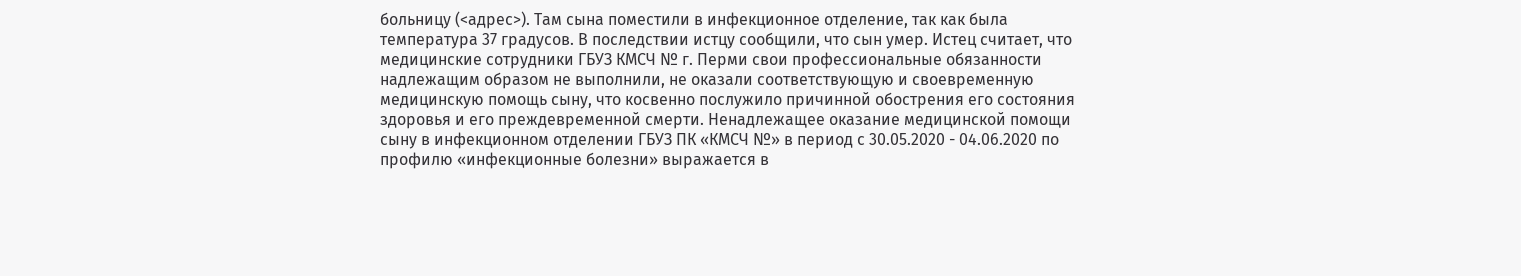больницу (<адрес>). Там сына поместили в инфекционное отделение, так как была температура 37 градусов. В последствии истцу сообщили, что сын умер. Истец считает, что медицинские сотрудники ГБУЗ КМСЧ № г. Перми свои профессиональные обязанности надлежащим образом не выполнили, не оказали соответствующую и своевременную медицинскую помощь сыну, что косвенно послужило причинной обострения его состояния здоровья и его преждевременной смерти. Ненадлежащее оказание медицинской помощи сыну в инфекционном отделении ГБУЗ ПК «КМСЧ №» в период с 30.05.2020 - 04.06.2020 по профилю «инфекционные болезни» выражается в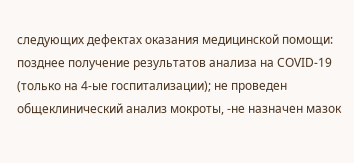следующих дефектах оказания медицинской помощи: позднее получение результатов анализа на COVID-19 (только на 4-ые госпитализации); не проведен общеклинический анализ мокроты, -не назначен мазок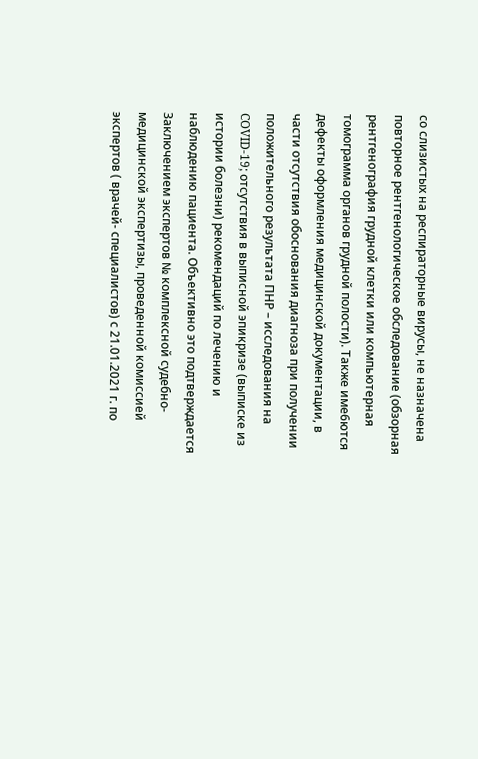со слизистых на респираторные вирусы, не назначена повторное рентгенологическое обследование (обзорная рентгенография грудной клетки или компьютерная томограмма органов грудной полости). Также име6ются дефекты оформления медицинской документации, в части отсутствия обоснования диагноза при получении положительного результата ПНР – исследования на COVID-19; отсутствия в выписной эпикризе (выписке из истории болезни) рекомендаций по лечению и наблюдению пациента. Объективно это подтверждается Заключением экспертов № комплексной судебно-медицинской экспертизы, проведенной комиссией экспертов ( врачей- специалистов) с 21.01.2021 г. по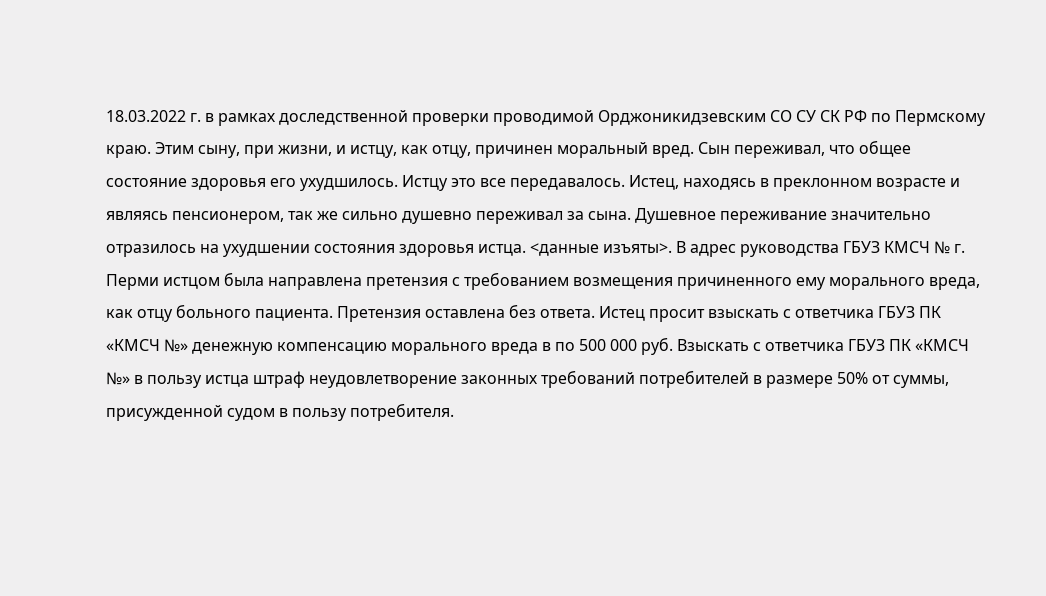18.03.2022 г. в рамках доследственной проверки проводимой Орджоникидзевским СО СУ СК РФ по Пермскому краю. Этим сыну, при жизни, и истцу, как отцу, причинен моральный вред. Сын переживал, что общее состояние здоровья его ухудшилось. Истцу это все передавалось. Истец, находясь в преклонном возрасте и являясь пенсионером, так же сильно душевно переживал за сына. Душевное переживание значительно отразилось на ухудшении состояния здоровья истца. <данные изъяты>. В адрес руководства ГБУЗ КМСЧ № г. Перми истцом была направлена претензия с требованием возмещения причиненного ему морального вреда, как отцу больного пациента. Претензия оставлена без ответа. Истец просит взыскать с ответчика ГБУЗ ПК «КМСЧ №» денежную компенсацию морального вреда в по 500 000 руб. Взыскать с ответчика ГБУЗ ПК «КМСЧ №» в пользу истца штраф неудовлетворение законных требований потребителей в размере 50% от суммы, присужденной судом в пользу потребителя.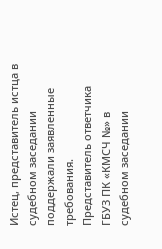Истец, представитель истца в судебном заседании поддержали заявленные требования.
Представитель ответчика ГБУЗ ПК «КМСЧ №» в судебном заседании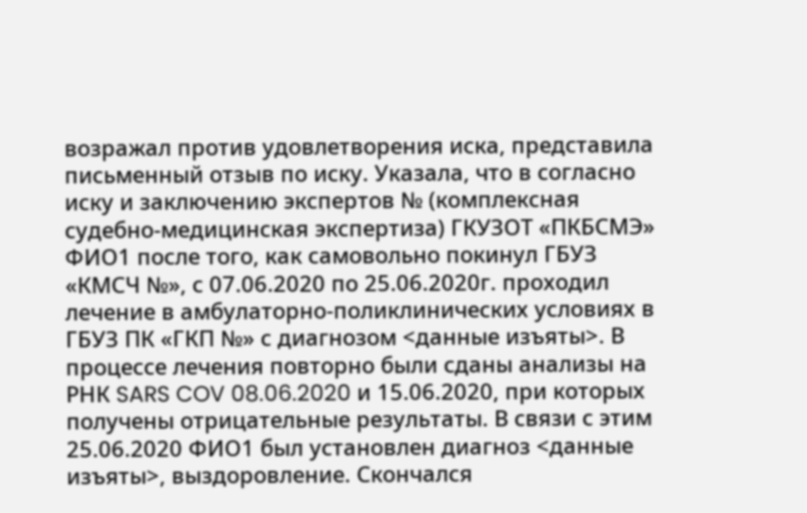возражал против удовлетворения иска, представила письменный отзыв по иску. Указала, что в согласно иску и заключению экспертов № (комплексная судебно-медицинская экспертиза) ГКУЗОТ «ПКБСМЭ» ФИО1 после того, как самовольно покинул ГБУЗ «КМСЧ №», с 07.06.2020 по 25.06.2020г. проходил лечение в амбулаторно-поликлинических условиях в ГБУЗ ПК «ГКП №» с диагнозом <данные изъяты>. В процессе лечения повторно были сданы анализы на РНК SARS COV 08.06.2020 и 15.06.2020, при которых получены отрицательные результаты. В связи с этим 25.06.2020 ФИО1 был установлен диагноз <данные изъяты>, выздоровление. Скончался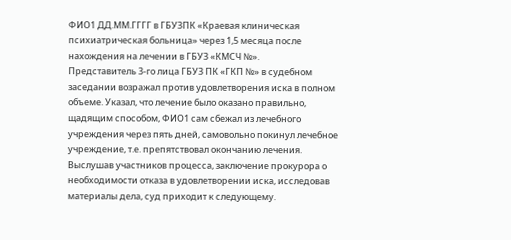ФИО1 ДД.ММ.ГГГГ в ГБУЗПК «Краевая клиническая психиатрическая больница» через 1,5 месяца после нахождения на лечении в ГБУЗ «КМСЧ №».
Представитель 3-го лица ГБУЗ ПК «ГКП №» в судебном заседании возражал против удовлетворения иска в полном объеме. Указал, что лечение было оказано правильно, щадящим способом, ФИО1 сам сбежал из лечебного учреждения через пять дней, самовольно покинул лечебное учреждение, т.е. препятствовал окончанию лечения.
Выслушав участников процесса, заключение прокурора о необходимости отказа в удовлетворении иска, исследовав материалы дела, суд приходит к следующему.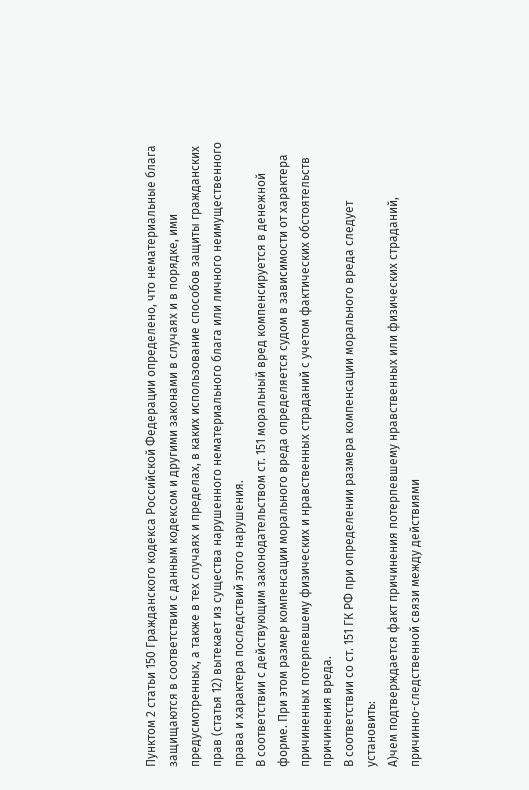Пунктом 2 статьи 150 Гражданского кодекса Российской Федерации определено, что нематериальные блага защищаются в соответствии с данным кодексом и другими законами в случаях и в порядке, ими предусмотренных, а также в тех случаях и пределах, в каких использование способов защиты гражданских прав (статья 12) вытекает из существа нарушенного нематериального блага или личного неимущественного права и характера последствий этого нарушения.
В соответствии с действующим законодательством ст. 151 моральный вред компенсируется в денежной форме. При этом размер компенсации морального вреда определяется судом в зависимости от характера причиненных потерпевшему физических и нравственных страданий с учетом фактических обстоятельств причинения вреда.
В соответствии со ст. 151 ГК РФ при определении размера компенсации морального вреда следует установить:
А)чем подтверждается факт причинения потерпевшему нравственных или физических страданий, причинно-следственной связи между действиями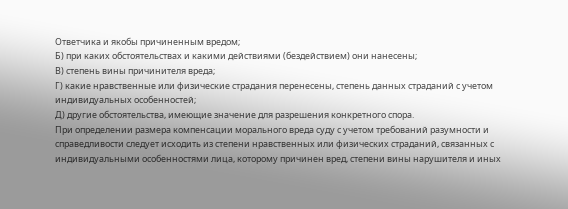Ответчика и якобы причиненным вредом;
Б) при каких обстоятельствах и какими действиями (бездействием) они нанесены;
В) степень вины причинителя вреда;
Г) какие нравственные или физические страдания перенесены, степень данных страданий с учетом индивидуальных особенностей;
Д) другие обстоятельства, имеющие значение для разрешения конкретного спора.
При определении размера компенсации морального вреда суду с учетом требований разумности и справедливости следует исходить из степени нравственных или физических страданий, связанных с индивидуальными особенностями лица, которому причинен вред, степени вины нарушителя и иных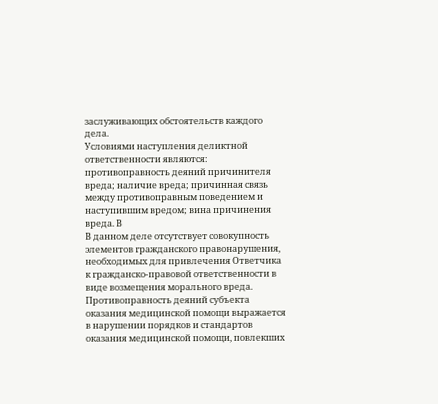заслуживающих обстоятельств каждого дела.
Условиями наступления деликтной ответственности являются: противоправность деяний причинителя вреда; наличие вреда; причинная связь между противоправным поведением и наступившим вредом; вина причинения вреда. В
В данном деле отсутствует совокупность элементов гражданского правонарушения, необходимых для привлечения Ответчика к гражданско-правовой ответственности в виде возмещения морального вреда.
Противоправность деяний субъекта оказания медицинской помощи выражается в нарушении порядков и стандартов оказания медицинской помощи, повлекших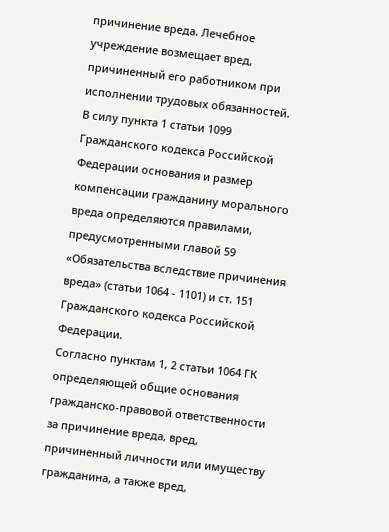причинение вреда. Лечебное учреждение возмещает вред, причиненный его работником при исполнении трудовых обязанностей.
В силу пункта 1 статьи 1099 Гражданского кодекса Российской Федерации основания и размер компенсации гражданину морального вреда определяются правилами, предусмотренными главой 59 «Обязательства вследствие причинения вреда» (статьи 1064 - 1101) и ст. 151 Гражданского кодекса Российской Федерации.
Согласно пунктам 1, 2 статьи 1064 ГК определяющей общие основания гражданско-правовой ответственности за причинение вреда, вред, причиненный личности или имуществу гражданина, а также вред,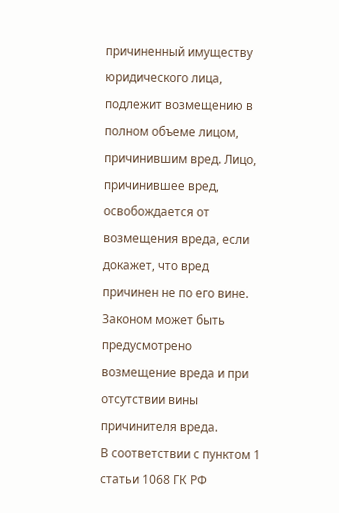причиненный имуществу юридического лица, подлежит возмещению в полном объеме лицом, причинившим вред. Лицо, причинившее вред, освобождается от возмещения вреда, если докажет, что вред причинен не по его вине. Законом может быть предусмотрено возмещение вреда и при отсутствии вины причинителя вреда.
В соответствии с пунктом 1 статьи 1068 ГК РФ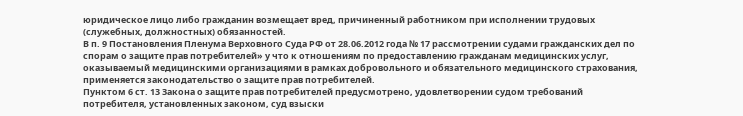юридическое лицо либо гражданин возмещает вред, причиненный работником при исполнении трудовых (служебных, должностных) обязанностей.
В п. 9 Постановления Пленума Верховного Суда РФ от 28.06.2012 года № 17 рассмотрении судами гражданских дел по спорам о защите прав потребителей» у что к отношениям по предоставлению гражданам медицинских услуг, оказываемый медицинскими организациями в рамках добровольного и обязательного медицинского страхования, применяется законодательство о защите прав потребителей.
Пунктом 6 ст. 13 Закона о защите прав потребителей предусмотрено, удовлетворении судом требований потребителя, установленных законом, суд взыски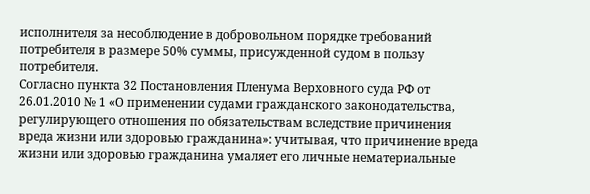исполнителя за несоблюдение в добровольном порядке требований потребителя в размере 50% суммы, присужденной судом в пользу потребителя.
Согласно пункта 32 Постановления Пленума Верховного суда РФ от 26.01.2010 № 1 «О применении судами гражданского законодательства, регулирующего отношения по обязательствам вследствие причинения вреда жизни или здоровью гражданина»: учитывая, что причинение вреда жизни или здоровью гражданина умаляет его личные нематериальные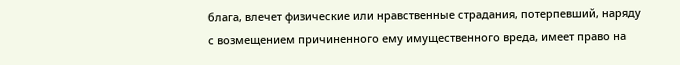блага, влечет физические или нравственные страдания, потерпевший, наряду с возмещением причиненного ему имущественного вреда, имеет право на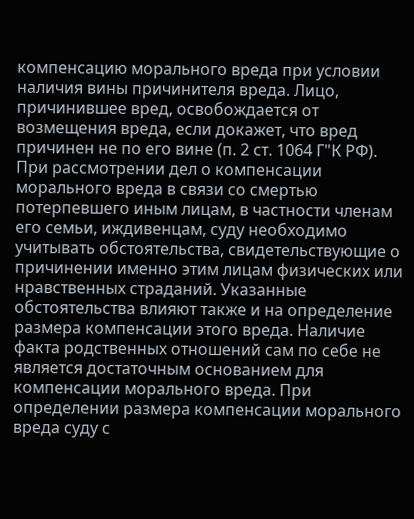компенсацию морального вреда при условии наличия вины причинителя вреда. Лицо, причинившее вред, освобождается от возмещения вреда, если докажет, что вред причинен не по его вине (п. 2 ст. 1064 Г"К РФ).
При рассмотрении дел о компенсации морального вреда в связи со смертью потерпевшего иным лицам, в частности членам его семьи, иждивенцам, суду необходимо учитывать обстоятельства, свидетельствующие о причинении именно этим лицам физических или нравственных страданий. Указанные обстоятельства влияют также и на определение размера компенсации этого вреда. Наличие факта родственных отношений сам по себе не является достаточным основанием для компенсации морального вреда. При определении размера компенсации морального вреда суду с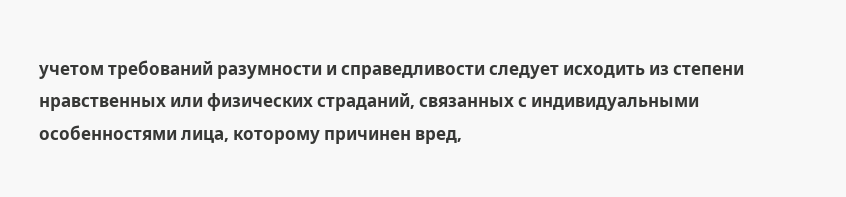учетом требований разумности и справедливости следует исходить из степени нравственных или физических страданий, связанных с индивидуальными особенностями лица, которому причинен вред,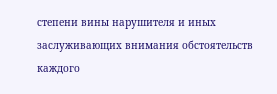степени вины нарушителя и иных заслуживающих внимания обстоятельств каждого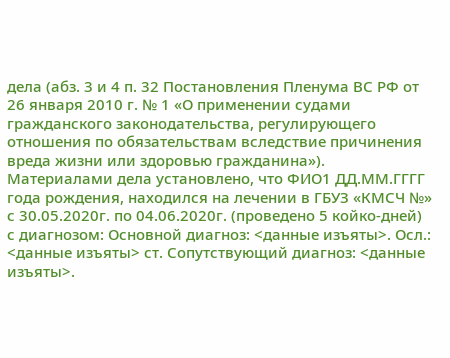дела (абз. 3 и 4 п. 32 Постановления Пленума ВС РФ от 26 января 2010 г. № 1 «О применении судами гражданского законодательства, регулирующего отношения по обязательствам вследствие причинения вреда жизни или здоровью гражданина»).
Материалами дела установлено, что ФИО1 ДД.ММ.ГГГГ года рождения, находился на лечении в ГБУЗ «КМСЧ №» с 30.05.2020г. по 04.06.2020г. (проведено 5 койко-дней) с диагнозом: Основной диагноз: <данные изъяты>. Осл.: <данные изъяты> ст. Сопутствующий диагноз: <данные изъяты>.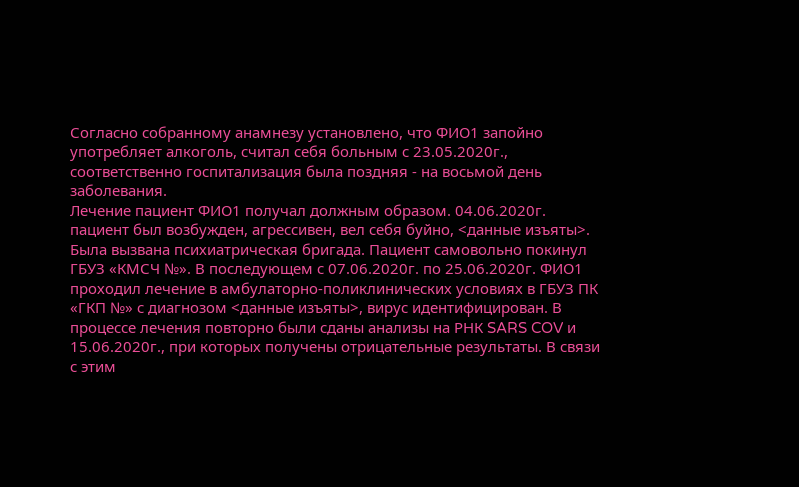Согласно собранному анамнезу установлено, что ФИО1 запойно употребляет алкоголь, считал себя больным с 23.05.2020г., соответственно госпитализация была поздняя - на восьмой день заболевания.
Лечение пациент ФИО1 получал должным образом. 04.06.2020г. пациент был возбужден, агрессивен, вел себя буйно, <данные изъяты>. Была вызвана психиатрическая бригада. Пациент самовольно покинул ГБУЗ «КМСЧ №». В последующем с 07.06.2020г. по 25.06.2020г. ФИО1 проходил лечение в амбулаторно-поликлинических условиях в ГБУЗ ПК «ГКП №» с диагнозом <данные изъяты>, вирус идентифицирован. В процессе лечения повторно были сданы анализы на РНК SARS COV и 15.06.2020г., при которых получены отрицательные результаты. В связи с этим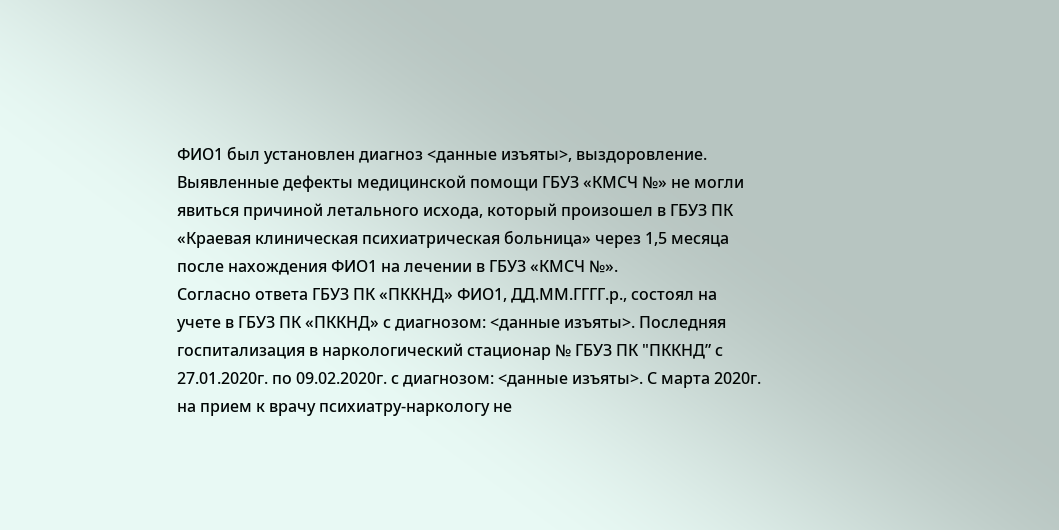ФИО1 был установлен диагноз <данные изъяты>, выздоровление.
Выявленные дефекты медицинской помощи ГБУЗ «КМСЧ №» не могли явиться причиной летального исхода, который произошел в ГБУЗ ПК «Краевая клиническая психиатрическая больница» через 1,5 месяца после нахождения ФИО1 на лечении в ГБУЗ «КМСЧ №».
Согласно ответа ГБУЗ ПК «ПККНД» ФИО1, ДД.ММ.ГГГГ.р., состоял на учете в ГБУЗ ПК «ПККНД» с диагнозом: <данные изъяты>. Последняя госпитализация в наркологический стационар № ГБУЗ ПК "ПККНД” с 27.01.2020г. по 09.02.2020г. с диагнозом: <данные изъяты>. С марта 2020г. на прием к врачу психиатру-наркологу не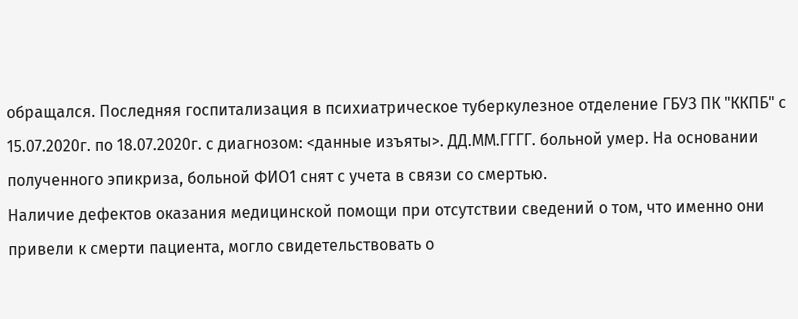обращался. Последняя госпитализация в психиатрическое туберкулезное отделение ГБУЗ ПК "ККПБ" с 15.07.2020г. по 18.07.2020г. с диагнозом: <данные изъяты>. ДД.ММ.ГГГГ. больной умер. На основании полученного эпикриза, больной ФИО1 снят с учета в связи со смертью.
Наличие дефектов оказания медицинской помощи при отсутствии сведений о том, что именно они привели к смерти пациента, могло свидетельствовать о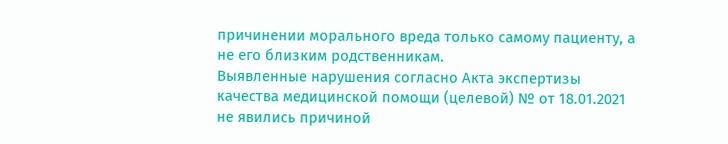причинении морального вреда только самому пациенту, а не его близким родственникам.
Выявленные нарушения согласно Акта экспертизы качества медицинской помощи (целевой) № от 18.01.2021 не явились причиной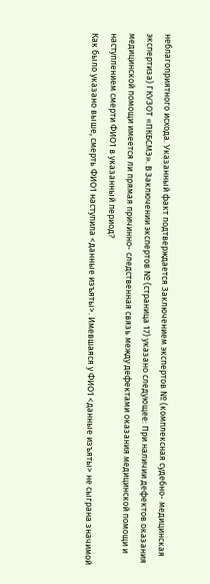неблагоприятного исхода. Указанный факт подтверждается Заключением экспертов № (комплексная судебно- медицинская экспертиза) ГКУЗОТ «ПКБСМЭ». В Заключении экспертов № (страница 17) указано следующее: При наличии дефектов оказания медицинской помощи имеется ли прямая причинно- следственная связь между дефектами оказания медицинской помощи и наступлением смерти ФИО1 в указанный период?
Как было указано выше, смерть ФИО1 наступила <данные изъяты>. Имевшаяся у ФИО1 <данные изъяты> не сыграна значимой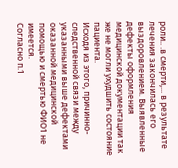роли.. .в смерти,... в результате лечения закончилась его выздоровлением. Выявленные дефекты оформления медицинской документации так же не могли ухудшить состояние пациента.
Исходя из этого, причинно-следственной связи между указанными выше дефектами оказанной медицинской помощью и смертью ФИО1 не имеется.
Согласно п.1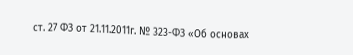ст. 27 ФЗ от 21.11.2011г. № 323-ФЗ «Об основах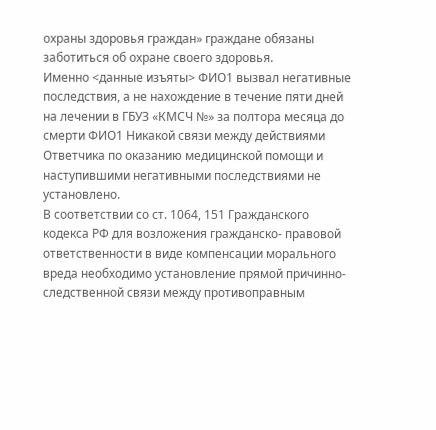охраны здоровья граждан» граждане обязаны заботиться об охране своего здоровья.
Именно <данные изъяты> ФИО1 вызвал негативные последствия, а не нахождение в течение пяти дней на лечении в ГБУЗ «КМСЧ №» за полтора месяца до смерти ФИО1 Никакой связи между действиями Ответчика по оказанию медицинской помощи и наступившими негативными последствиями не установлено.
В соответствии со ст. 1064, 151 Гражданского кодекса РФ для возложения гражданско- правовой ответственности в виде компенсации морального вреда необходимо установление прямой причинно-следственной связи между противоправным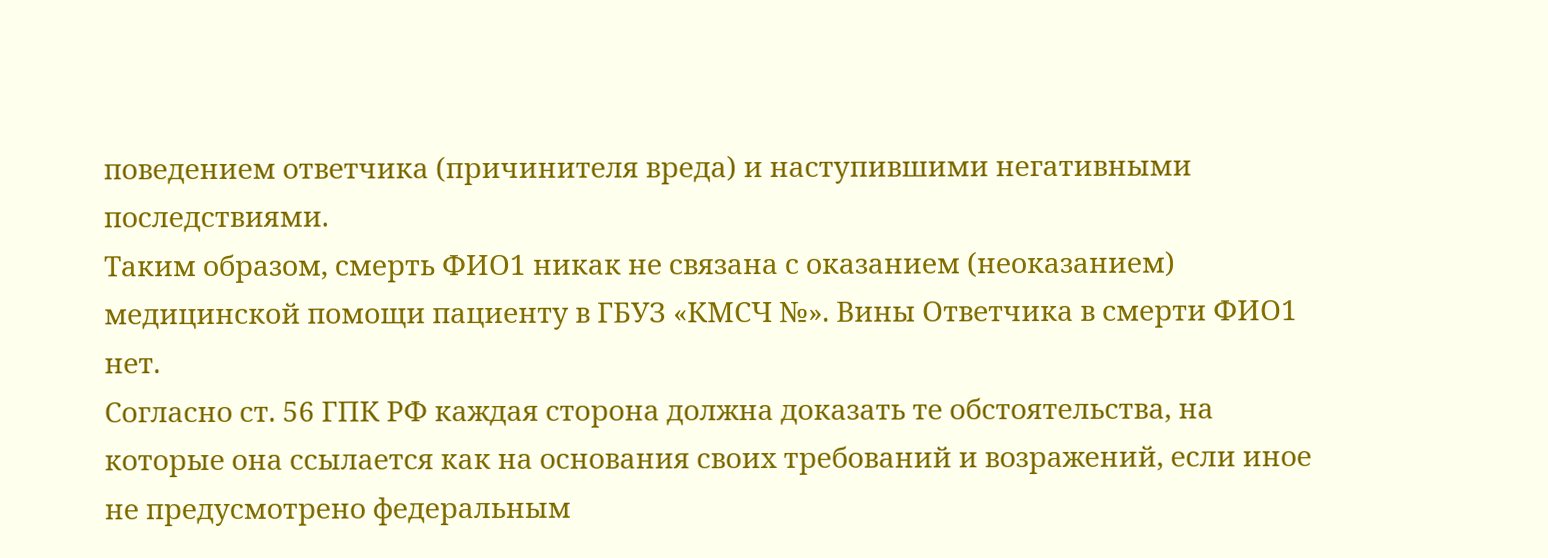поведением ответчика (причинителя вреда) и наступившими негативными последствиями.
Таким образом, смерть ФИО1 никак не связана с оказанием (неоказанием) медицинской помощи пациенту в ГБУЗ «КМСЧ №». Вины Ответчика в смерти ФИО1 нет.
Согласно ст. 56 ГПК РФ каждая сторона должна доказать те обстоятельства, на которые она ссылается как на основания своих требований и возражений, если иное не предусмотрено федеральным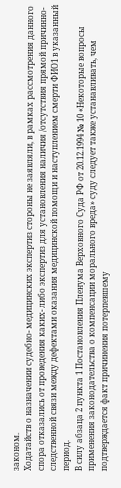законом.
Ходатайств о назначении судебно- медицинских экспертиз стороны не заявляли, в рамках рассмотрения данного спора отказались от проведения каких- либо экспертиз для установления наличия /отсутствия прямой причинно- следственной связи между дефектами оказания медицинской помощи и наступлением смерти ФИО1 в указанный период.
В силу абзаца 2 пункта 1 Постановления Пленума Верховного Суда РФ от 20.12.1994 № 10 «Некоторые вопросы применения законодательства о компенсации морального вреда» суду следует также устанавливать, чем подтверждается факт причинения потерпевшему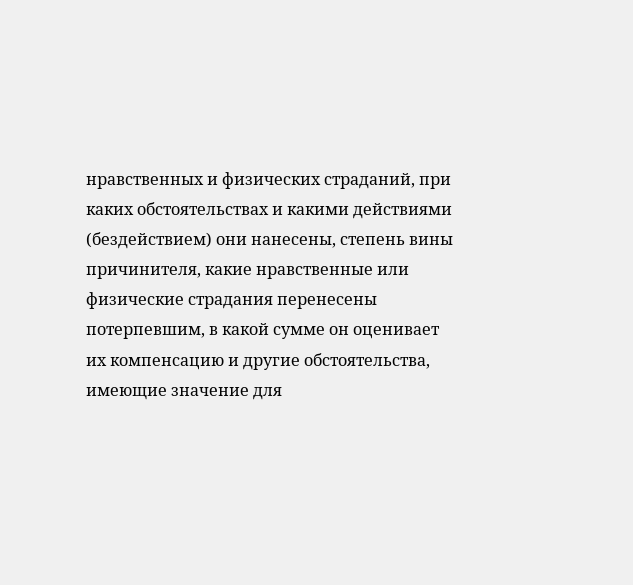нравственных и физических страданий, при каких обстоятельствах и какими действиями (бездействием) они нанесены, степень вины причинителя, какие нравственные или физические страдания перенесены потерпевшим, в какой сумме он оценивает их компенсацию и другие обстоятельства, имеющие значение для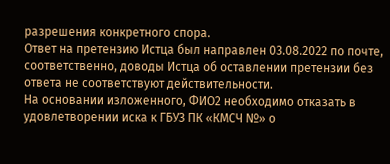разрешения конкретного спора.
Ответ на претензию Истца был направлен 03.08.2022 по почте, соответственно, доводы Истца об оставлении претензии без ответа не соответствуют действительности.
На основании изложенного, ФИО2 необходимо отказать в удовлетворении иска к ГБУЗ ПК «КМСЧ №» о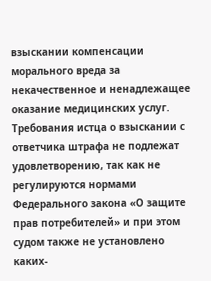взыскании компенсации морального вреда за некачественное и ненадлежащее оказание медицинских услуг.
Требования истца о взыскании с ответчика штрафа не подлежат удовлетворению, так как не регулируются нормами Федерального закона «О защите прав потребителей» и при этом судом также не установлено каких-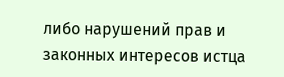либо нарушений прав и законных интересов истца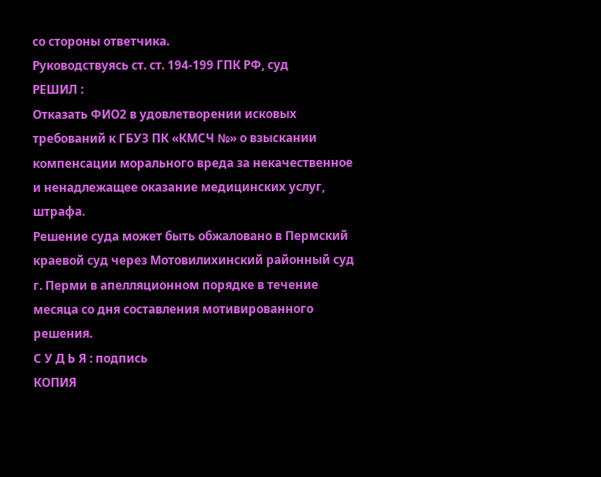со стороны ответчика.
Руководствуясь ст. ст. 194-199 ГПК РФ, суд
РЕШИЛ :
Отказать ФИО2 в удовлетворении исковых требований к ГБУЗ ПК «КМСЧ №» о взыскании компенсации морального вреда за некачественное и ненадлежащее оказание медицинских услуг, штрафа.
Решение суда может быть обжаловано в Пермский краевой суд через Мотовилихинский районный суд г. Перми в апелляционном порядке в течение месяца со дня составления мотивированного решения.
С У Д Ь Я : подпись
КОПИЯ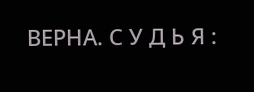ВЕРНА. С У Д Ь Я :